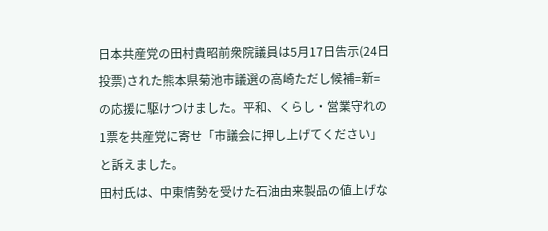日本共産党の田村貴昭前衆院議員は5月17日告示(24日投票)された熊本県菊池市議選の高崎ただし候補=新=の応援に駆けつけました。平和、くらし・営業守れの1票を共産党に寄せ「市議会に押し上げてください」と訴えました。
田村氏は、中東情勢を受けた石油由来製品の値上げな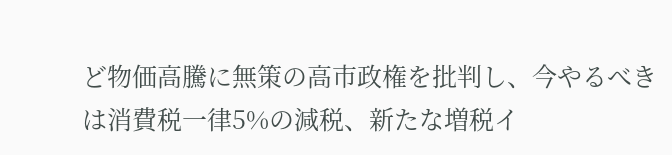ど物価高騰に無策の高市政権を批判し、今やるべきは消費税一律5%の減税、新たな増税イ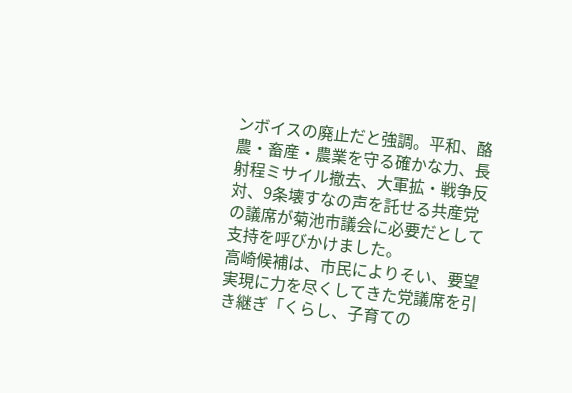ンボイスの廃止だと強調。平和、酪農・畜産・農業を守る確かな力、長射程ミサイル撤去、大軍拡・戦争反対、9条壊すなの声を託せる共産党の議席が菊池市議会に必要だとして支持を呼びかけました。
高崎候補は、市民によりそい、要望実現に力を尽くしてきた党議席を引き継ぎ「くらし、子育ての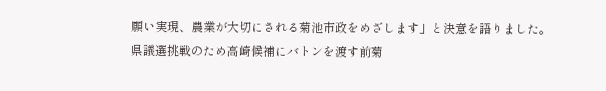願い実現、農業が大切にされる菊池市政をめざします」と決意を語りました。
県議選挑戦のため高崎候補にバトンを渡す前菊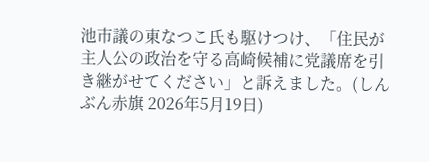池市議の東なつこ氏も駆けつけ、「住民が主人公の政治を守る高崎候補に党議席を引き継がせてください」と訴えました。(しんぶん赤旗 2026年5月19日)